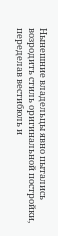Нынешние владельцы явно пытались возродить стиль оригинальной постройки, переделав вестибюль и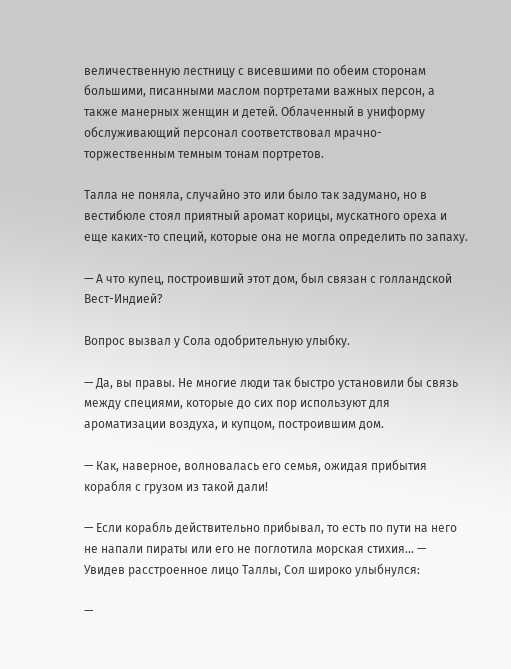величественную лестницу с висевшими по обеим сторонам большими, писанными маслом портретами важных персон, а также манерных женщин и детей. Облаченный в униформу обслуживающий персонал соответствовал мрачно-торжественным темным тонам портретов.

Талла не поняла, случайно это или было так задумано, но в вестибюле стоял приятный аромат корицы, мускатного ореха и еще каких-то специй, которые она не могла определить по запаху.

— А что купец, построивший этот дом, был связан с голландской Вест-Индией?

Вопрос вызвал у Сола одобрительную улыбку.

— Да, вы правы. Не многие люди так быстро установили бы связь между специями, которые до сих пор используют для ароматизации воздуха, и купцом, построившим дом.

— Как, наверное, волновалась его семья, ожидая прибытия корабля с грузом из такой дали!

— Если корабль действительно прибывал, то есть по пути на него не напали пираты или его не поглотила морская стихия… — Увидев расстроенное лицо Таллы, Сол широко улыбнулся:

—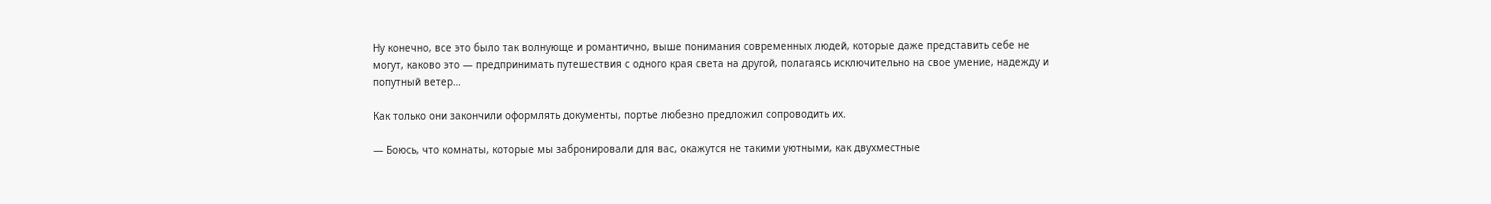Ну конечно, все это было так волнующе и романтично, выше понимания современных людей, которые даже представить себе не могут, каково это — предпринимать путешествия с одного края света на другой, полагаясь исключительно на свое умение, надежду и попутный ветер…

Как только они закончили оформлять документы, портье любезно предложил сопроводить их.

— Боюсь, что комнаты, которые мы забронировали для вас, окажутся не такими уютными, как двухместные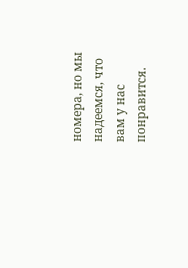номера, но мы надеемся, что вам у нас понравится.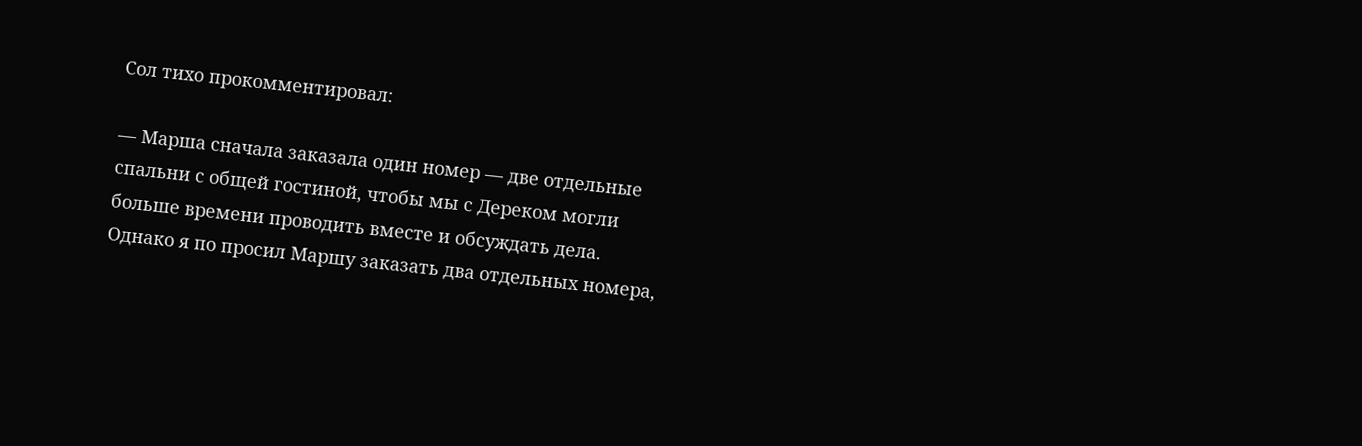Сол тихо прокомментировал:

— Марша сначала заказала один номер — две отдельные спальни с общей гостиной, чтобы мы с Дереком могли больше времени проводить вместе и обсуждать дела. Однако я по просил Маршу заказать два отдельных номера,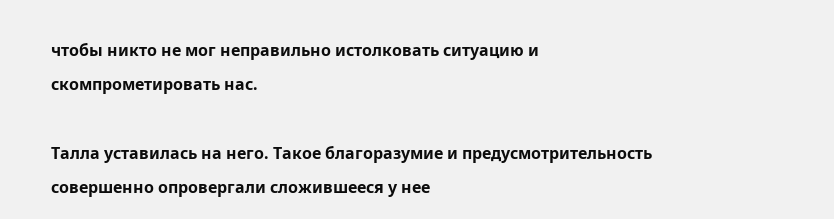чтобы никто не мог неправильно истолковать ситуацию и скомпрометировать нас.

Талла уставилась на него. Такое благоразумие и предусмотрительность совершенно опровергали сложившееся у нее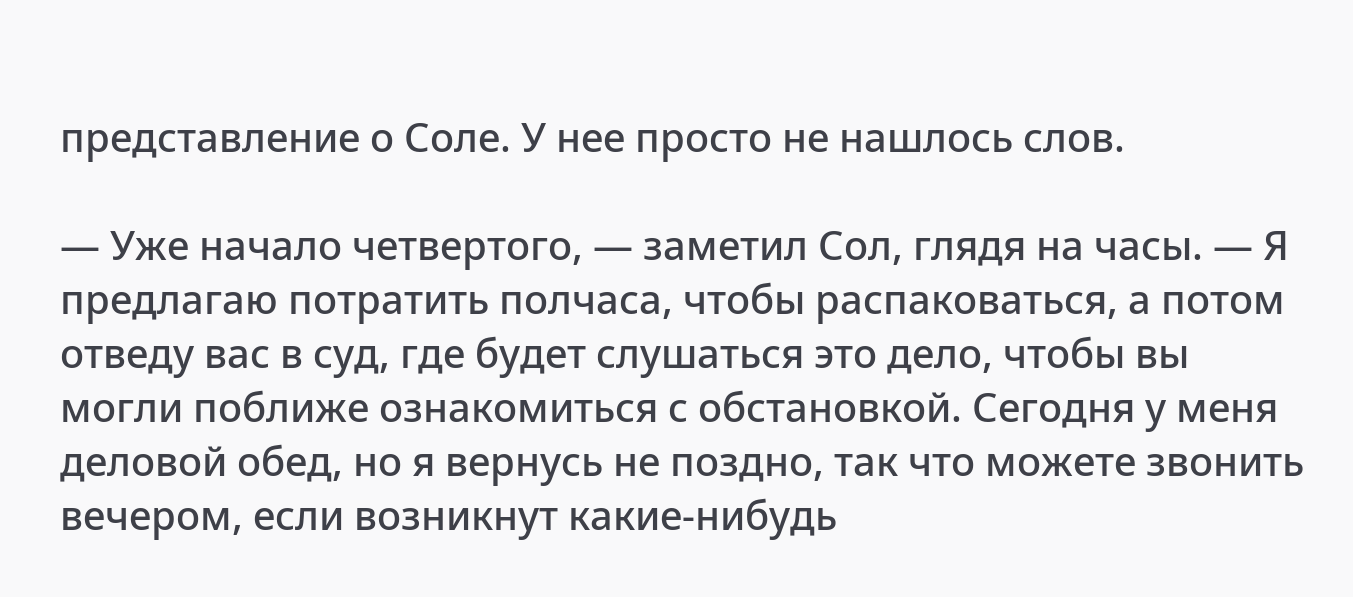представление о Соле. У нее просто не нашлось слов.

— Уже начало четвертого, — заметил Сол, глядя на часы. — Я предлагаю потратить полчаса, чтобы распаковаться, а потом отведу вас в суд, где будет слушаться это дело, чтобы вы могли поближе ознакомиться с обстановкой. Сегодня у меня деловой обед, но я вернусь не поздно, так что можете звонить вечером, если возникнут какие-нибудь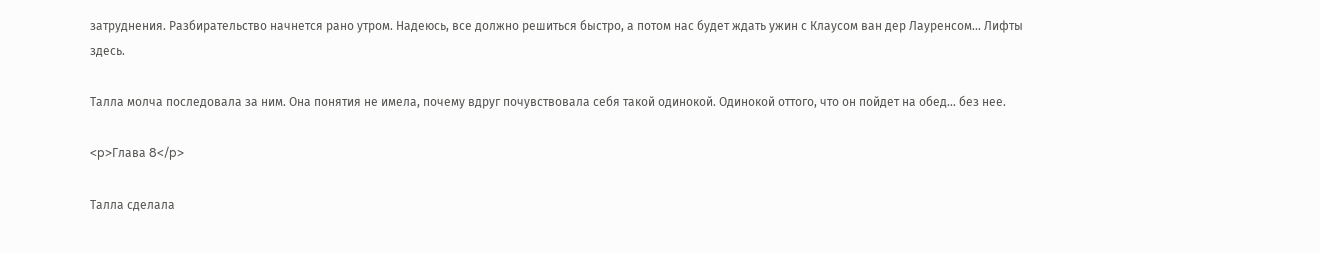затруднения. Разбирательство начнется рано утром. Надеюсь, все должно решиться быстро, а потом нас будет ждать ужин с Клаусом ван дер Лауренсом… Лифты здесь.

Талла молча последовала за ним. Она понятия не имела, почему вдруг почувствовала себя такой одинокой. Одинокой оттого, что он пойдет на обед… без нее.

<p>Глава 8</p>

Талла сделала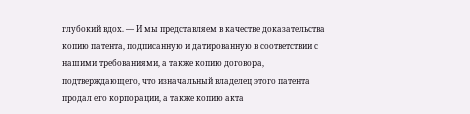глубокий вдох. — И мы представляем в качестве доказательства копию патента, подписанную и датированную в соответствии с нашими требованиями, а также копию договора, подтверждающего, что изначальный владелец этого патента продал его корпорации, а также копию акта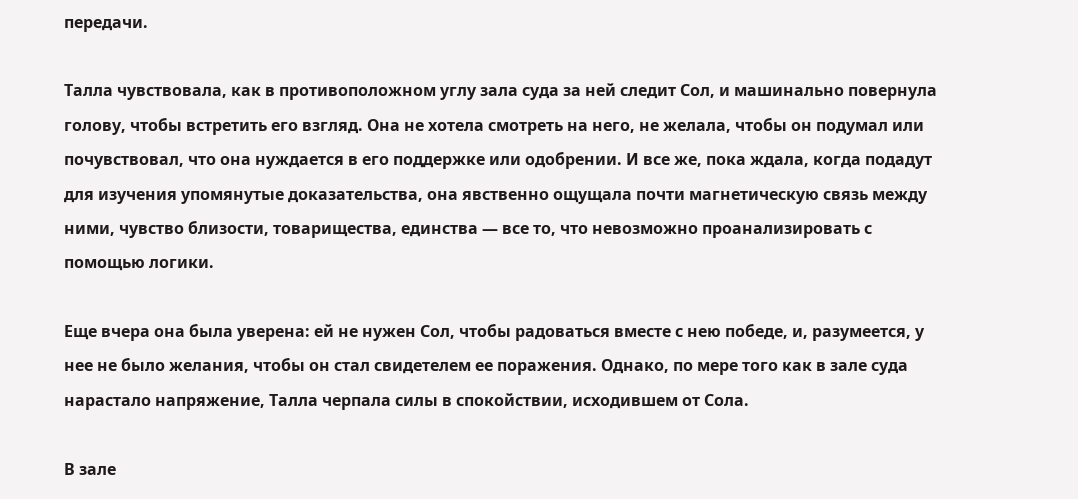передачи.

Талла чувствовала, как в противоположном углу зала суда за ней следит Сол, и машинально повернула голову, чтобы встретить его взгляд. Она не хотела смотреть на него, не желала, чтобы он подумал или почувствовал, что она нуждается в его поддержке или одобрении. И все же, пока ждала, когда подадут для изучения упомянутые доказательства, она явственно ощущала почти магнетическую связь между ними, чувство близости, товарищества, единства — все то, что невозможно проанализировать с помощью логики.

Еще вчера она была уверена: ей не нужен Сол, чтобы радоваться вместе с нею победе, и, разумеется, у нее не было желания, чтобы он стал свидетелем ее поражения. Однако, по мере того как в зале суда нарастало напряжение, Талла черпала силы в спокойствии, исходившем от Сола.

В зале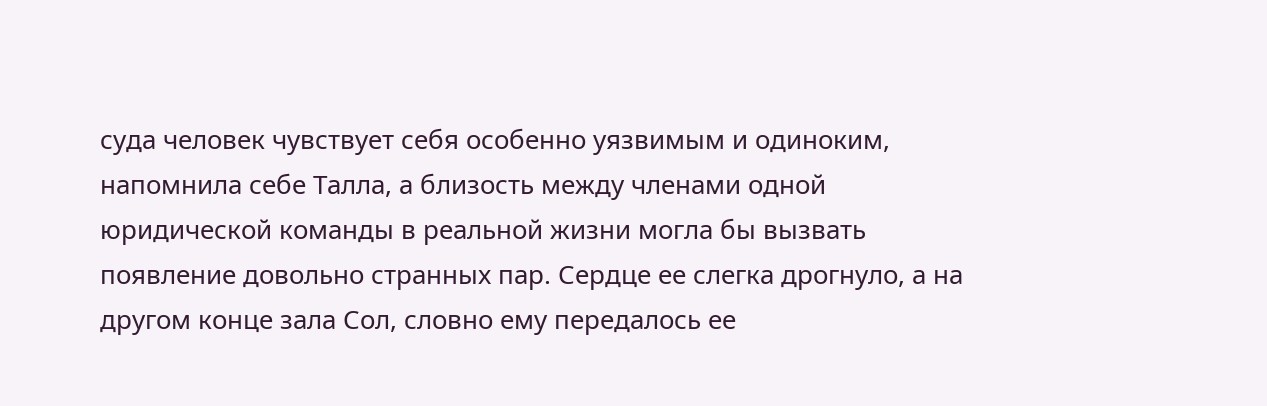суда человек чувствует себя особенно уязвимым и одиноким, напомнила себе Талла, а близость между членами одной юридической команды в реальной жизни могла бы вызвать появление довольно странных пар. Сердце ее слегка дрогнуло, а на другом конце зала Сол, словно ему передалось ее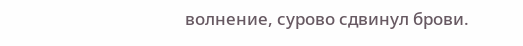волнение, сурово сдвинул брови.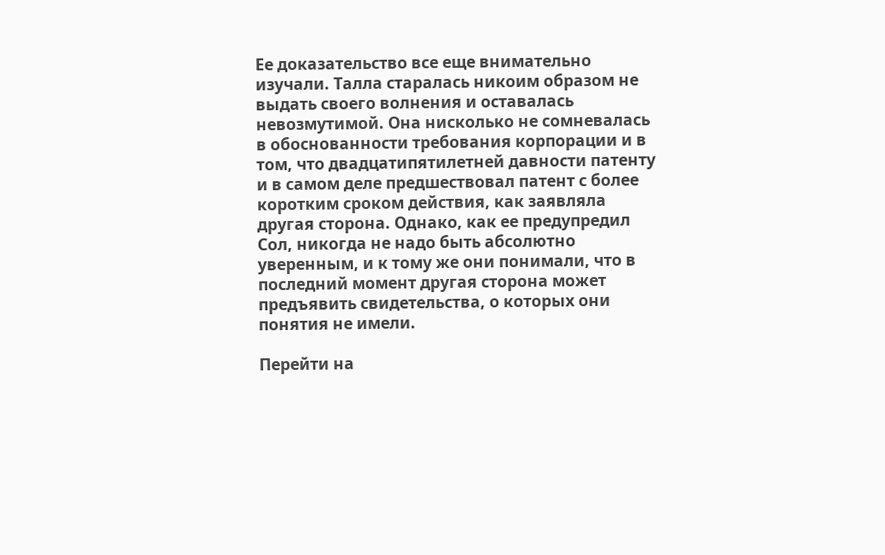Ее доказательство все еще внимательно изучали. Талла старалась никоим образом не выдать своего волнения и оставалась невозмутимой. Она нисколько не сомневалась в обоснованности требования корпорации и в том, что двадцатипятилетней давности патенту и в самом деле предшествовал патент с более коротким сроком действия, как заявляла другая сторона. Однако, как ее предупредил Сол, никогда не надо быть абсолютно уверенным, и к тому же они понимали, что в последний момент другая сторона может предъявить свидетельства, о которых они понятия не имели.

Перейти на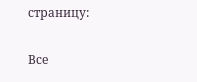страницу:

Все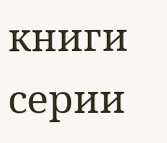книги серии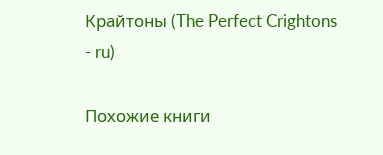Крайтоны (The Perfect Crightons - ru)

Похожие книги